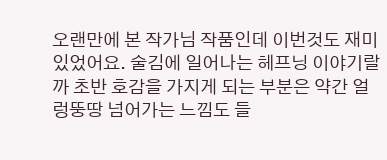오랜만에 본 작가님 작품인데 이번것도 재미있었어요. 술김에 일어나는 헤프닝 이야기랄까 초반 호감을 가지게 되는 부분은 약간 얼렁뚱땅 넘어가는 느낌도 들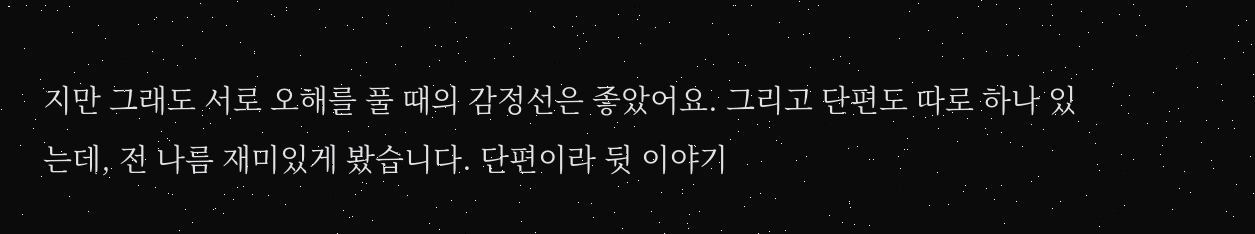지만 그래도 서로 오해를 풀 때의 감정선은 좋았어요. 그리고 단편도 따로 하나 있는데, 전 나름 재미있게 봤습니다. 단편이라 뒷 이야기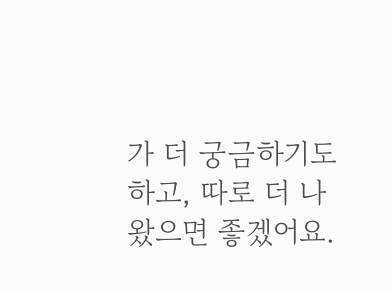가 더 궁금하기도 하고, 따로 더 나왔으면 좋겠어요.